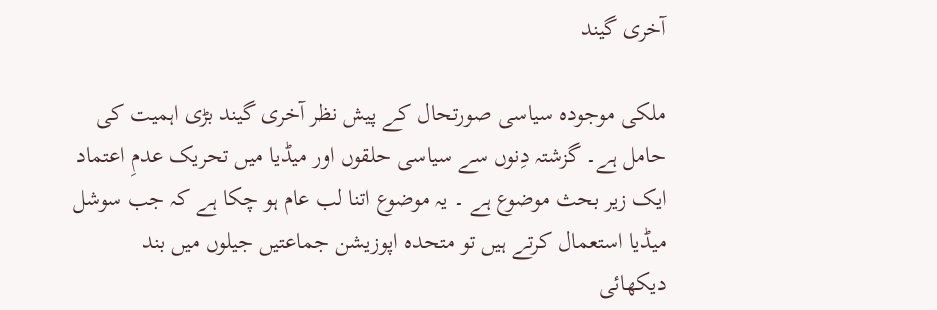آخری گیند

ملکی موجودہ سیاسی صورتحال کے پیش نظر آخری گیند بڑی اہمیت کی حامل ہے۔ گزشتہ دِنوں سے سیاسی حلقوں اور میڈیا میں تحریک عدمِ اعتماد ایک زیر بحث موضوع ہے ۔ یہ موضوع اتنا لب عام ہو چکا ہے کہ جب سوشل میڈیا استعمال کرتے ہیں تو متحدہ اپوزیشن جماعتیں جیلوں میں بند دیکھائی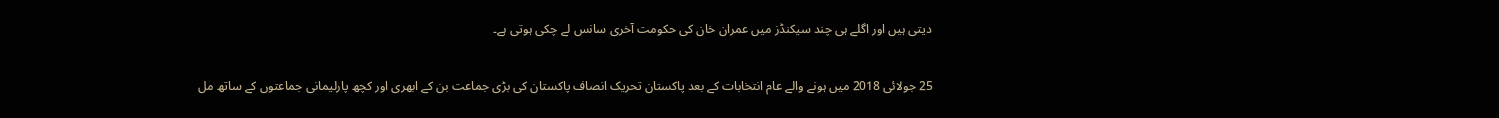دیتی ہیں اور اگلے ہی چند سیکنڈز میں عمران خان کی حکومت آخری سانس لے چکی ہوتی ہے۔

25 جولائی 2018 میں ہونے والے عام انتخابات کے بعد پاکستان تحریک انصاف پاکستان کی بڑی جماعت بن کے ابھری اور کچھ پارلیمانی جماعتوں کے ساتھ مل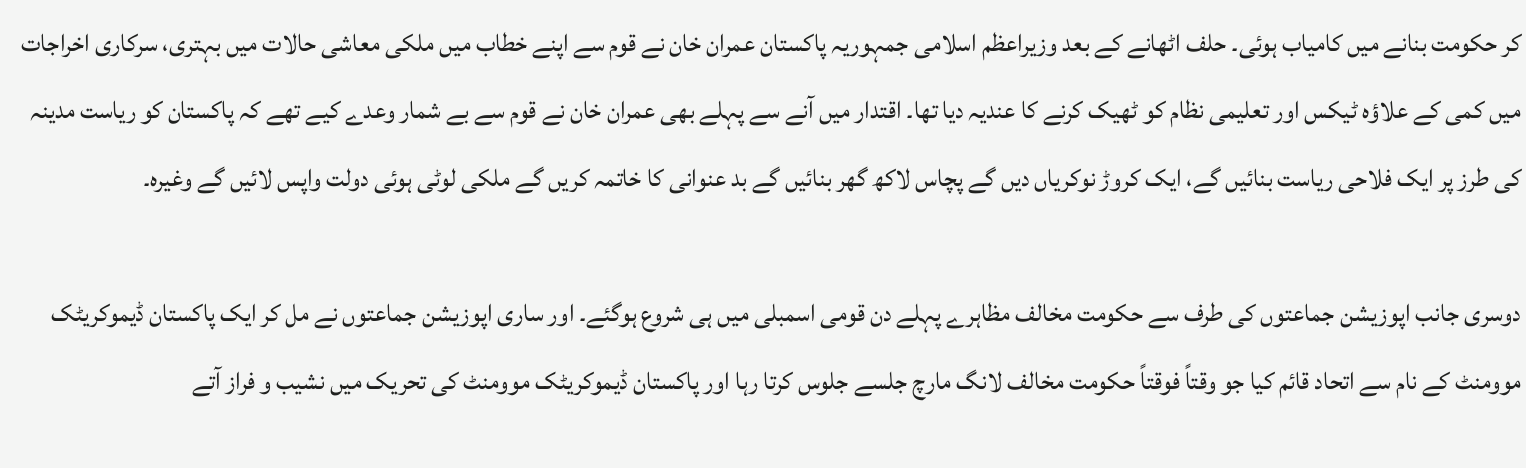کر حکومت بنانے میں کامیاب ہوئی۔ حلف اٹھانے کے بعد وزیراعظم اسلامی جمہوریہ پاکستان عمران خان نے قوم سے اپنے خطاب میں ملکی معاشی حالات میں بہتری، سرکاری اخراجات میں کمی کے علاؤہ ٹیکس اور تعلیمی نظام کو ٹھیک کرنے کا عندیہ دیا تھا۔ اقتدار میں آنے سے پہلے بھی عمران خان نے قوم سے بے شمار وعدے کیے تھے کہ پاکستان کو ریاست مدینہ کی طرز پر ایک فلاحی ریاست بنائیں گے، ایک کروڑ نوکریاں دیں گے پچاس لاکھ گھر بنائیں گے بد عنوانی کا خاتمہ کریں گے ملکی لوٹی ہوئی دولت واپس لائیں گے وغیرہ۔

دوسری جانب اپوزیشن جماعتوں کی طرف سے حکومت مخالف مظاہرے پہلے دن قومی اسمبلی میں ہی شروع ہوگئے۔ اور ساری اپوزیشن جماعتوں نے مل کر ایک پاکستان ڈیموکریٹک موومنٹ کے نام سے اتحاد قائم کیا جو وقتاً فوقتاً حکومت مخالف لانگ مارچ جلسے جلوس کرتا رہا اور پاکستان ڈیموکریٹک موومنٹ کی تحریک میں نشیب و فراز آتے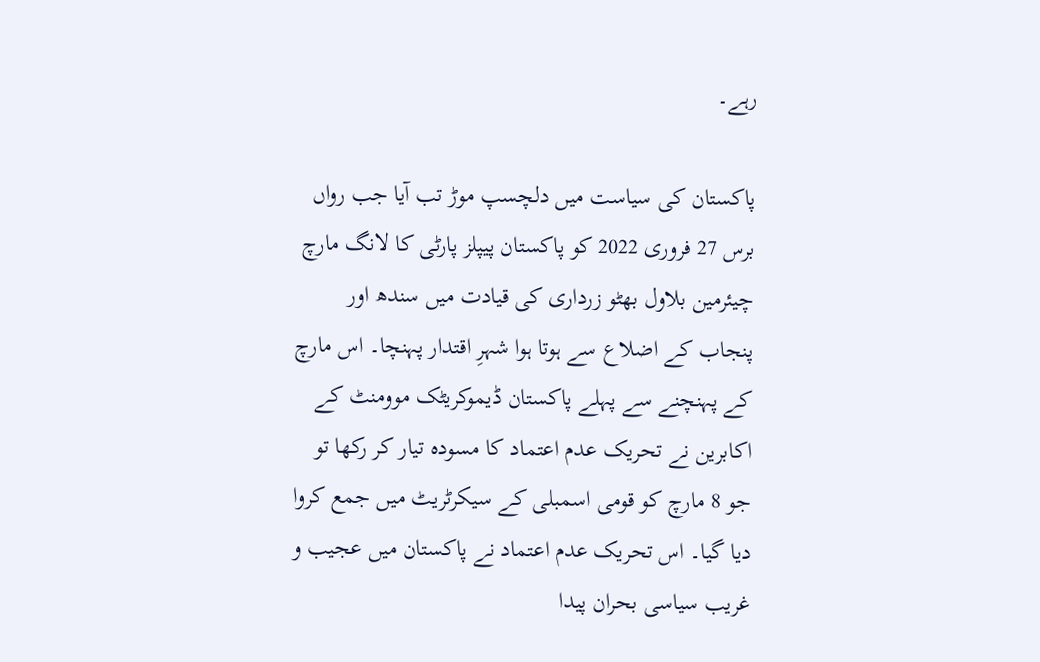رہے۔

پاکستان کی سیاست میں دلچسپ موڑ تب آیا جب رواں برس 27 فروری 2022 کو پاکستان پیپلز پارٹی کا لانگ مارچ چیئرمین بلاول بھٹو زرداری کی قیادت میں سندھ اور پنجاب کے اضلاع سے ہوتا ہوا شہرِ اقتدار پہنچا۔ اس مارچ کے پہنچنے سے پہلے پاکستان ڈیموکریٹک موومنٹ کے اکابرین نے تحریک عدم اعتماد کا مسودہ تیار کر رکھا تو جو 8 مارچ کو قومی اسمبلی کے سیکرٹریٹ میں جمع کروا دیا گیا۔ اس تحریک عدم اعتماد نے پاکستان میں عجیب و غریب سیاسی بحران پیدا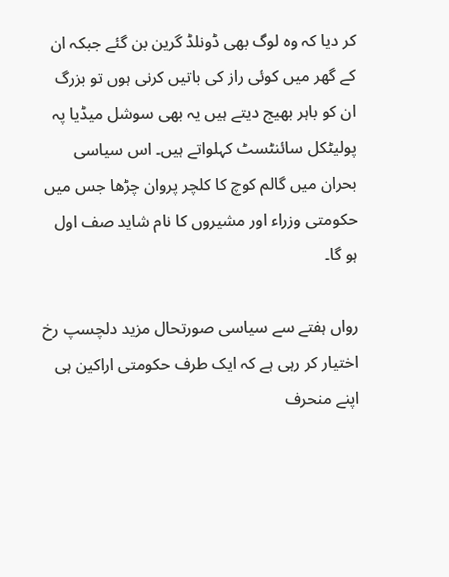کر دیا کہ وہ لوگ بھی ڈونلڈ گرین بن گئے جبکہ ان کے گھر میں کوئی راز کی باتیں کرنی ہوں تو بزرگ ان کو باہر بھیج دیتے ہیں یہ بھی سوشل میڈیا پہ پولیٹکل سائنٹسٹ کہلواتے ہیں۔ اس سیاسی بحران میں گالم کوچ کا کلچر پروان چڑھا جس میں حکومتی وزراء اور مشیروں کا نام شاید صف اول ہو گا۔

رواں ہفتے سے سیاسی صورتحال مزید دلچسپ رخ اختیار کر رہی ہے کہ ایک طرف حکومتی اراکین ہی اپنے منحرف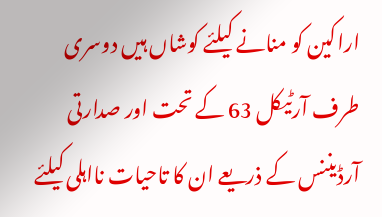اراکین کو منانے کیلئے کوشاں ہیں دوسری طرف آرٹیکل 63 کے تحت اور صدارتی آرڈیننس کے ذریعے ان کا تاحیات نااہلی کیلئے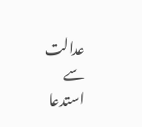عدالت سے استدعا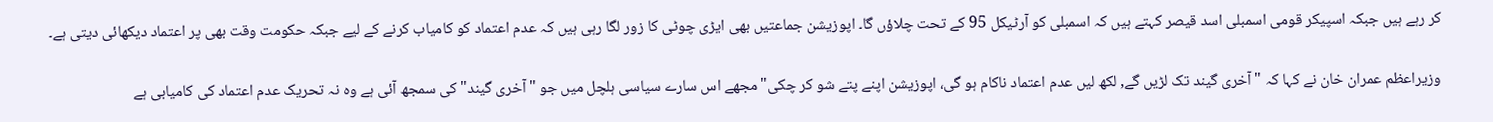کر رہے ہیں جبکہ اسپیکر قومی اسمبلی اسد قیصر کہتے ہیں کہ اسمبلی کو آرٹیکل 95 کے تحت چلاؤں گا۔ اپوزیشن جماعتیں بھی ایڑی چوٹی کا زور لگا رہی ہیں کہ عدم اعتماد کو کامیاب کرنے کے لیے جبکہ حکومت وقت بھی پر اعتماد دیکھائی دیتی ہے۔

وزیراعظم عمران خان نے کہا کہ "آخری گیند تک لڑیں گے, لکھ لیں عدم اعتماد ناکام ہو گی، اپوزیشن اپنے پتے شو کر چکی" مجھے اس سارے سیاسی ہلچل میں جو "آخری گیند" کی سمجھ آئی ہے وہ نہ تحریک عدم اعتماد کی کامیابی ہے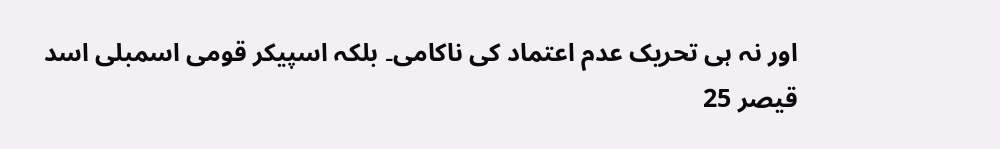اور نہ ہی تحریک عدم اعتماد کی ناکامی۔ بلکہ اسپیکر قومی اسمبلی اسد قیصر 25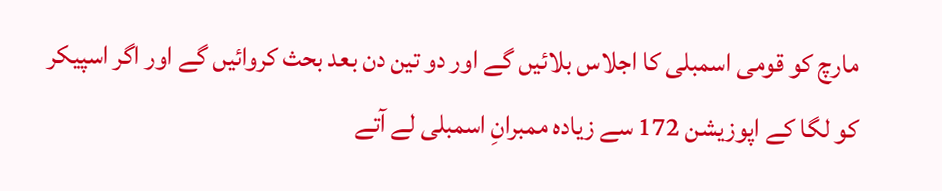مارچ کو قومی اسمبلی کا اجلاس بلائیں گے اور دو تین دن بعد بحث کروائیں گے اور اگر اسپیکر کو لگا کے اپوزیشن 172 سے زیادہ ممبرانِ اسمبلی لے آتے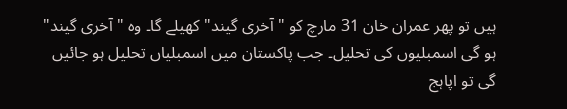ہیں تو پھر عمران خان 31 مارچ کو "آخری گیند" کھیلے گا۔ وہ " آخری گیند" ہو گی اسمبلیوں کی تحلیل۔ جب پاکستان میں اسمبلیاں تحلیل ہو جائیں گی تو اپاہج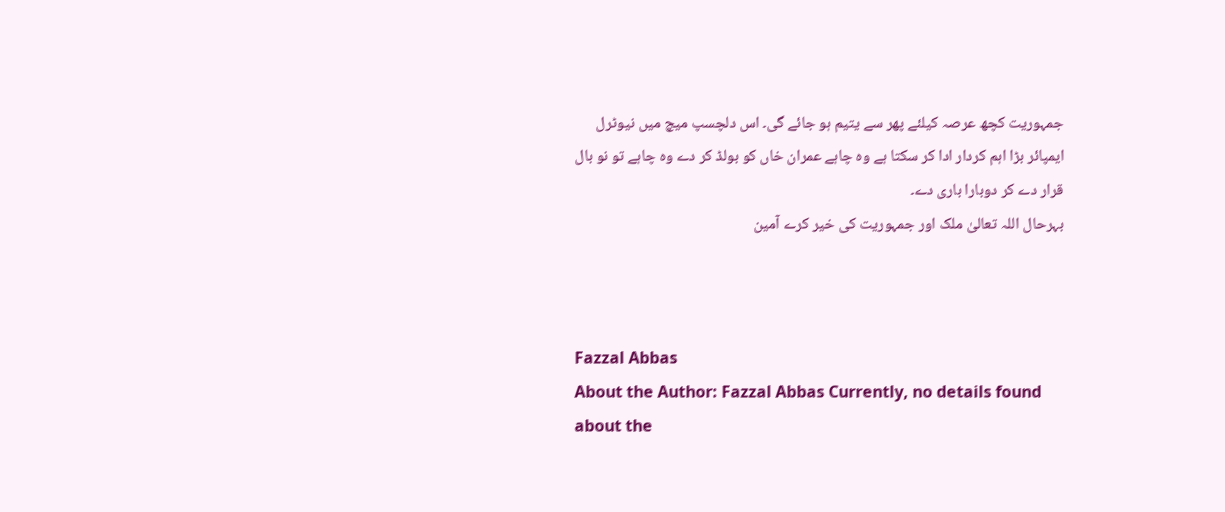جمہوریت کچھ عرصہ کیلئے پھر سے یتیم ہو جائے گی۔ اس دلچسپ میچ میں نیوٹرل ایمپائر بڑا اہم کردار ادا کر سکتا ہے وہ چاہے عمران خاں کو بولڈ کر دے وہ چاہے تو نو بال قرار دے کر دوبارا باری دے۔
بہرحال اللہ تعالیٰ ملک اور جمہوریت کی خیر کرے آمین



Fazzal Abbas
About the Author: Fazzal Abbas Currently, no details found about the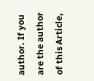author. If you are the author of this Article,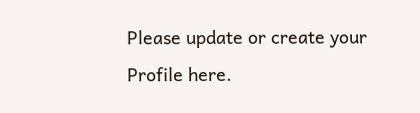Please update or create your Profile here.